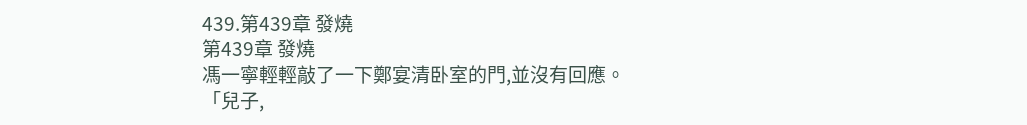439.第439章 發燒
第439章 發燒
馮一寧輕輕敲了一下鄭宴清卧室的門,並沒有回應。
「兒子,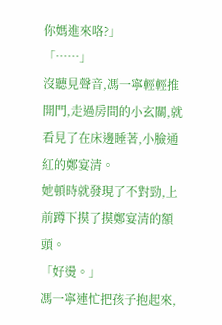你媽進來咯?」
「……」
沒聽見聲音,馮一寧輕輕推開門,走過房間的小玄關,就看見了在床邊睡著,小臉通紅的鄭宴清。
她頓時就發現了不對勁,上前蹲下摸了摸鄭宴清的額頭。
「好燙。」
馮一寧連忙把孩子抱起來,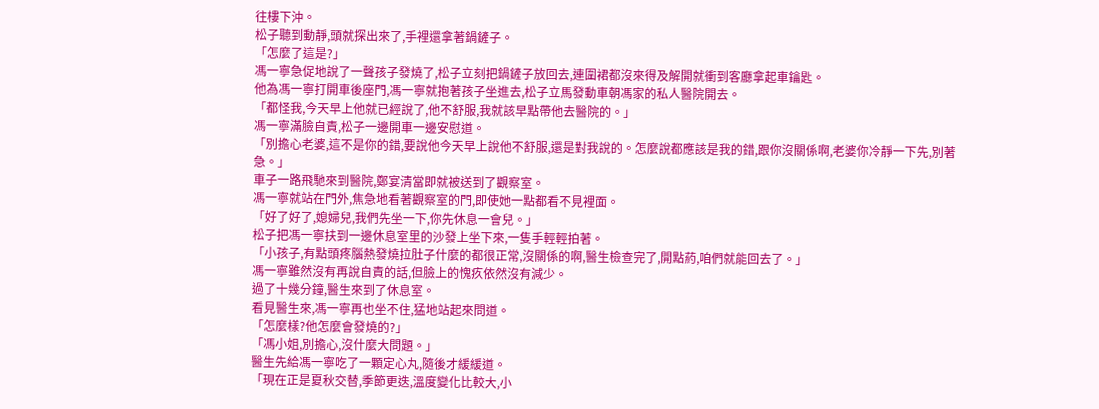往樓下沖。
松子聽到動靜,頭就探出來了,手裡還拿著鍋鏟子。
「怎麼了這是?」
馮一寧急促地說了一聲孩子發燒了,松子立刻把鍋鏟子放回去,連圍裙都沒來得及解開就衝到客廳拿起車鑰匙。
他為馮一寧打開車後座門,馮一寧就抱著孩子坐進去,松子立馬發動車朝馮家的私人醫院開去。
「都怪我,今天早上他就已經說了,他不舒服,我就該早點帶他去醫院的。」
馮一寧滿臉自責,松子一邊開車一邊安慰道。
「別擔心老婆,這不是你的錯,要說他今天早上說他不舒服,還是對我說的。怎麼說都應該是我的錯,跟你沒關係啊,老婆你冷靜一下先,別著急。」
車子一路飛馳來到醫院,鄭宴清當即就被送到了觀察室。
馮一寧就站在門外,焦急地看著觀察室的門,即使她一點都看不見裡面。
「好了好了,媳婦兒,我們先坐一下,你先休息一會兒。」
松子把馮一寧扶到一邊休息室里的沙發上坐下來,一隻手輕輕拍著。
「小孩子,有點頭疼腦熱發燒拉肚子什麼的都很正常,沒關係的啊,醫生檢查完了,開點葯,咱們就能回去了。」
馮一寧雖然沒有再說自責的話,但臉上的愧疚依然沒有減少。
過了十幾分鐘,醫生來到了休息室。
看見醫生來,馮一寧再也坐不住,猛地站起來問道。
「怎麼樣?他怎麼會發燒的?」
「馮小姐,別擔心,沒什麼大問題。」
醫生先給馮一寧吃了一顆定心丸,隨後才緩緩道。
「現在正是夏秋交替,季節更迭,溫度變化比較大,小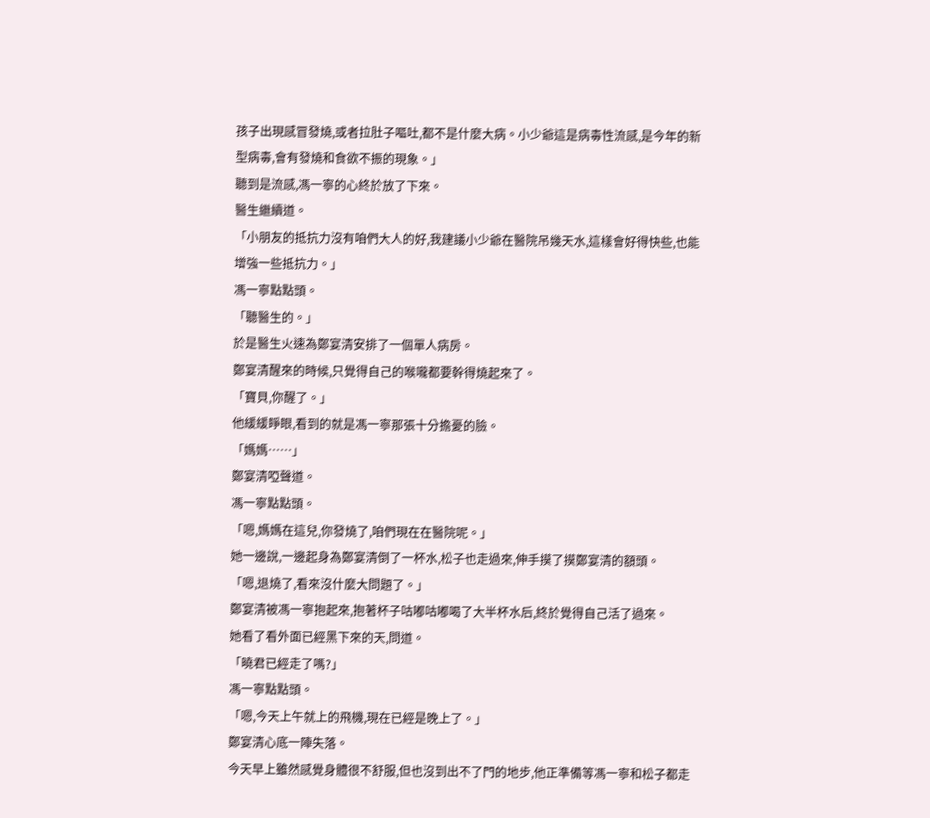孩子出現感冒發燒,或者拉肚子嘔吐,都不是什麼大病。小少爺這是病毒性流感,是今年的新型病毒,會有發燒和食欲不振的現象。」
聽到是流感,馮一寧的心終於放了下來。
醫生繼續道。
「小朋友的抵抗力沒有咱們大人的好,我建議小少爺在醫院吊幾天水,這樣會好得快些,也能增強一些抵抗力。」
馮一寧點點頭。
「聽醫生的。」
於是醫生火速為鄭宴清安排了一個單人病房。
鄭宴清醒來的時候,只覺得自己的喉嚨都要幹得燒起來了。
「寶貝,你醒了。」
他緩緩睜眼,看到的就是馮一寧那張十分擔憂的臉。
「媽媽……」
鄭宴清啞聲道。
馮一寧點點頭。
「嗯,媽媽在這兒,你發燒了,咱們現在在醫院呢。」
她一邊說,一邊起身為鄭宴清倒了一杯水,松子也走過來,伸手摸了摸鄭宴清的額頭。
「嗯,退燒了,看來沒什麼大問題了。」
鄭宴清被馮一寧抱起來,抱著杯子咕嘟咕嘟喝了大半杯水后,終於覺得自己活了過來。
她看了看外面已經黑下來的天,問道。
「曉君已經走了嗎?」
馮一寧點點頭。
「嗯,今天上午就上的飛機,現在已經是晚上了。」
鄭宴清心底一陣失落。
今天早上雖然感覺身體很不舒服,但也沒到出不了門的地步,他正準備等馮一寧和松子都走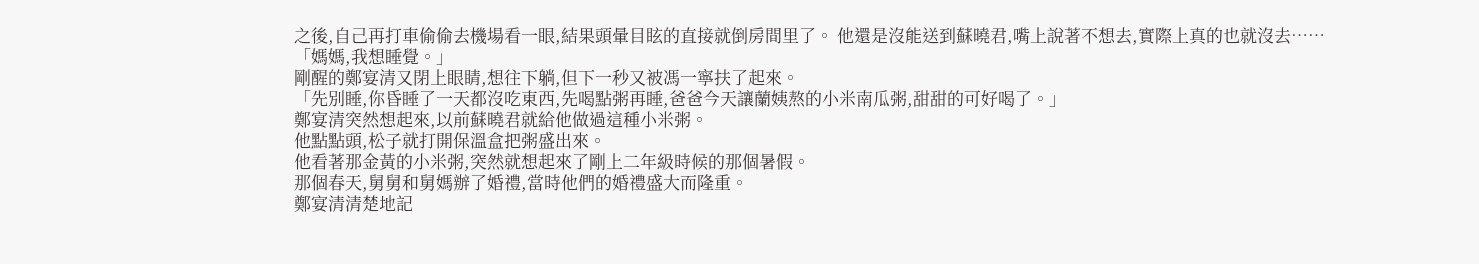之後,自己再打車偷偷去機場看一眼,結果頭暈目眩的直接就倒房間里了。 他還是沒能送到蘇曉君,嘴上說著不想去,實際上真的也就沒去……
「媽媽,我想睡覺。」
剛醒的鄭宴清又閉上眼睛,想往下躺,但下一秒又被馮一寧扶了起來。
「先別睡,你昏睡了一天都沒吃東西,先喝點粥再睡,爸爸今天讓蘭姨熬的小米南瓜粥,甜甜的可好喝了。」
鄭宴清突然想起來,以前蘇曉君就給他做過這種小米粥。
他點點頭,松子就打開保溫盒把粥盛出來。
他看著那金黃的小米粥,突然就想起來了剛上二年級時候的那個暑假。
那個春天,舅舅和舅媽辦了婚禮,當時他們的婚禮盛大而隆重。
鄭宴清清楚地記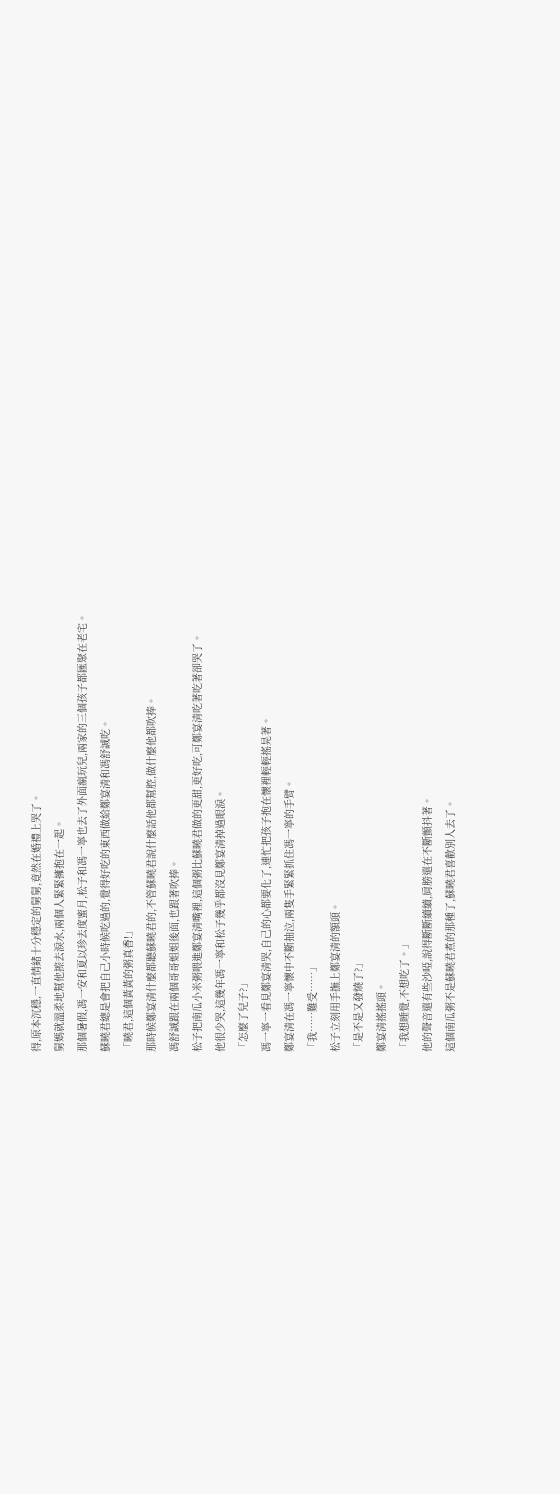得,原本沉穩,一直情緒十分穩定的舅舅,竟然在婚禮上哭了。
舅媽就溫柔地幫他擦去淚水,兩個人緊緊擁抱在一起。
那個暑假,馮一安和夏以珍去度蜜月,松子和馮一寧也去了外面瘋玩兒,兩家的三個孩子都匯聚在老宅。
蘇曉君總是會把自己小時候吃過的,覺得好吃的東西做給鄭宴清和馮舒誠吃。
「曉君,這個黃黃的粥真香!」
那時候鄭宴清什麼都聽蘇曉君的,不管蘇曉君說什麼話他都幫腔,做什麼他都吹捧。
馮舒誠跟在兩個哥哥姐姐後面,也跟著吹捧。
松子把南瓜小米粥喂進鄭宴清嘴裡,這個粥比蘇曉君做的更甜,更好吃,可鄭宴清吃著吃著卻哭了。
他很少哭,這幾年馮一寧和松子幾乎都沒見鄭宴清掉過眼淚。
「怎麼了兒子?」
馮一寧一看見鄭宴清哭,自己的心都要化了,連忙把孩子抱在懷裡輕輕搖晃著。
鄭宴清在馮一寧懷中不斷抽泣,兩隻手緊緊抓住馮一寧的手臂。
「我……難受……」
松子立刻用手撫上鄭宴清的額頭。
「是不是又發燒了?」
鄭宴清搖搖頭。
「我想睡覺,不想吃了。」
他的聲音還有些沙啞,說得斷斷續續,肩膀還在不斷顫抖著。
這個南瓜粥不是蘇曉君煮的那種了,蘇曉君喜歡別人去了。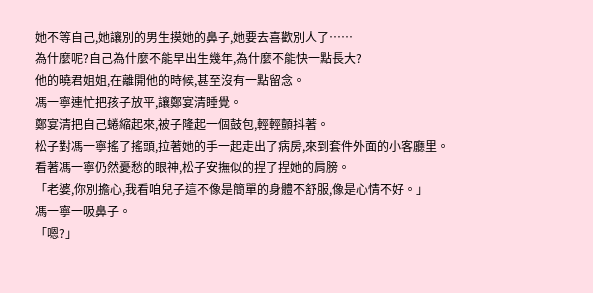她不等自己,她讓別的男生摸她的鼻子,她要去喜歡別人了……
為什麼呢?自己為什麼不能早出生幾年,為什麼不能快一點長大?
他的曉君姐姐,在離開他的時候,甚至沒有一點留念。
馮一寧連忙把孩子放平,讓鄭宴清睡覺。
鄭宴清把自己蜷縮起來,被子隆起一個鼓包,輕輕顫抖著。
松子對馮一寧搖了搖頭,拉著她的手一起走出了病房,來到套件外面的小客廳里。
看著馮一寧仍然憂愁的眼神,松子安撫似的捏了捏她的肩膀。
「老婆,你別擔心,我看咱兒子這不像是簡單的身體不舒服,像是心情不好。」
馮一寧一吸鼻子。
「嗯?」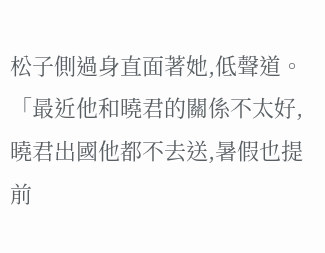松子側過身直面著她,低聲道。
「最近他和曉君的關係不太好,曉君出國他都不去送,暑假也提前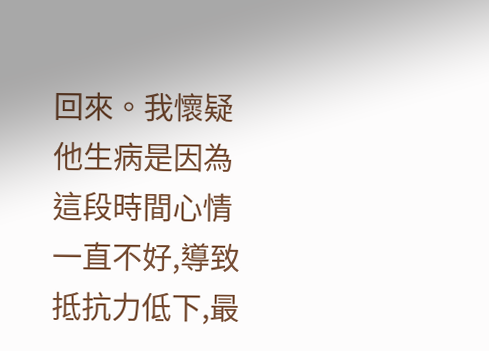回來。我懷疑他生病是因為這段時間心情一直不好,導致抵抗力低下,最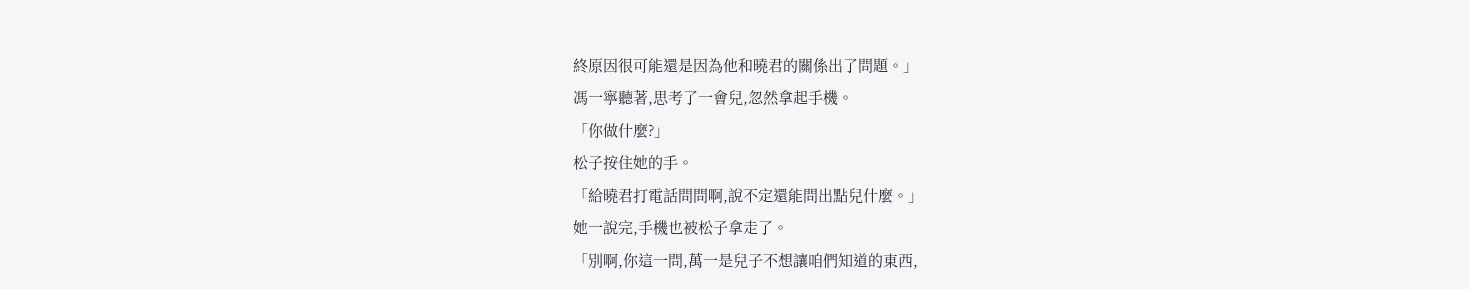終原因很可能還是因為他和曉君的關係出了問題。」
馮一寧聽著,思考了一會兒,忽然拿起手機。
「你做什麼?」
松子按住她的手。
「給曉君打電話問問啊,說不定還能問出點兒什麼。」
她一說完,手機也被松子拿走了。
「別啊,你這一問,萬一是兒子不想讓咱們知道的東西,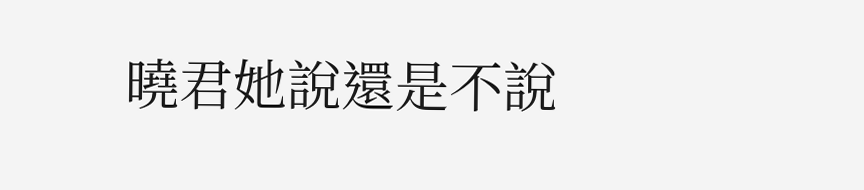曉君她說還是不說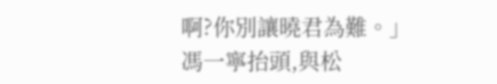啊?你別讓曉君為難。」
馮一寧抬頭,與松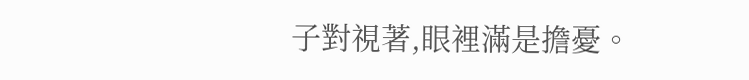子對視著,眼裡滿是擔憂。